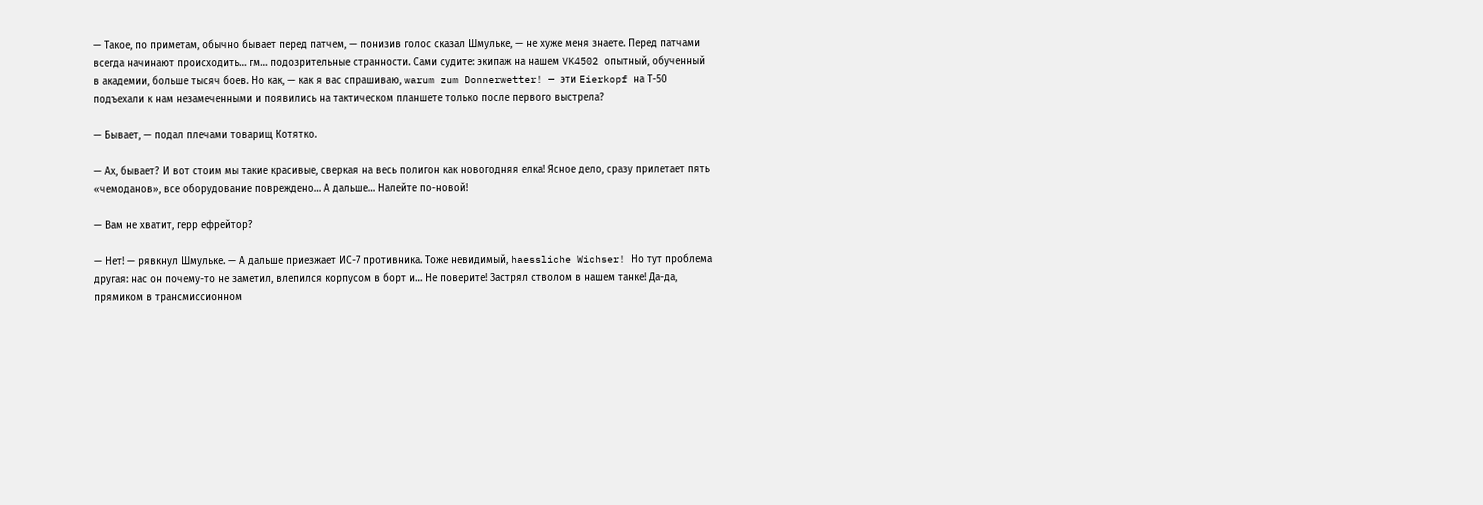— Такое, по приметам, обычно бывает перед патчем, — понизив голос сказал Шмульке, — не хуже меня знаете. Перед патчами всегда начинают происходить… гм… подозрительные странности. Сами судите: экипаж на нашем VK4502 опытный, обученный в академии, больше тысяч боев. Но как, — как я вас спрашиваю, warum zum Donnerwetter! — эти Eierkopf на Т-50 подъехали к нам незамеченными и появились на тактическом планшете только после первого выстрела?

— Бывает, — подал плечами товарищ Котятко.

— Ах, бывает? И вот стоим мы такие красивые, сверкая на весь полигон как новогодняя елка! Ясное дело, сразу прилетает пять «чемоданов», все оборудование повреждено… А дальше… Налейте по-новой!

— Вам не хватит, герр ефрейтор?

— Нет! — рявкнул Шмульке. — А дальше приезжает ИС-7 противника. Тоже невидимый, haessliche Wichser! Но тут проблема другая: нас он почему-то не заметил, влепился корпусом в борт и… Не поверите! Застрял стволом в нашем танке! Да-да, прямиком в трансмиссионном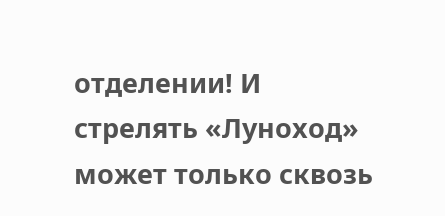отделении! И стрелять «Луноход» может только сквозь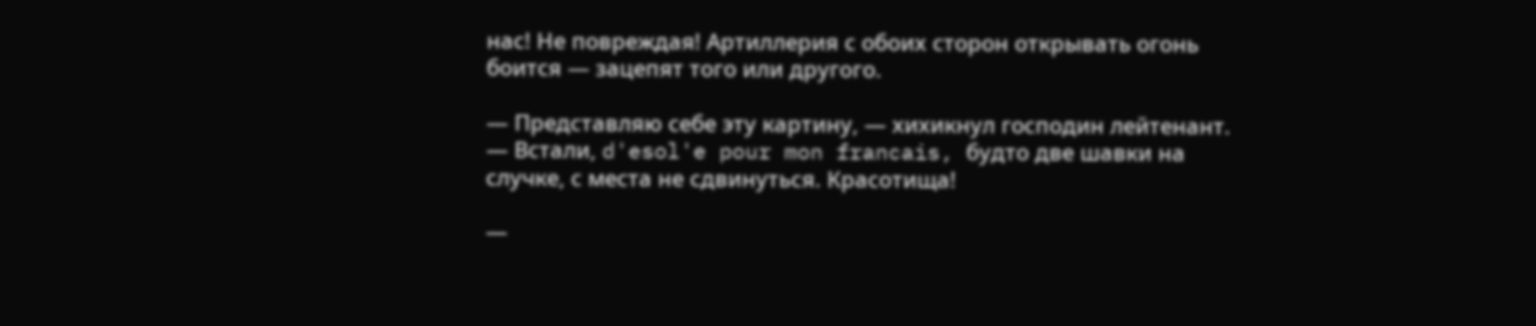нас! Не повреждая! Артиллерия с обоих сторон открывать огонь боится — зацепят того или другого.

— Представляю себе эту картину, — хихикнул господин лейтенант. — Встали, d'esol'e pour mon francais, будто две шавки на случке, с места не сдвинуться. Красотища!

—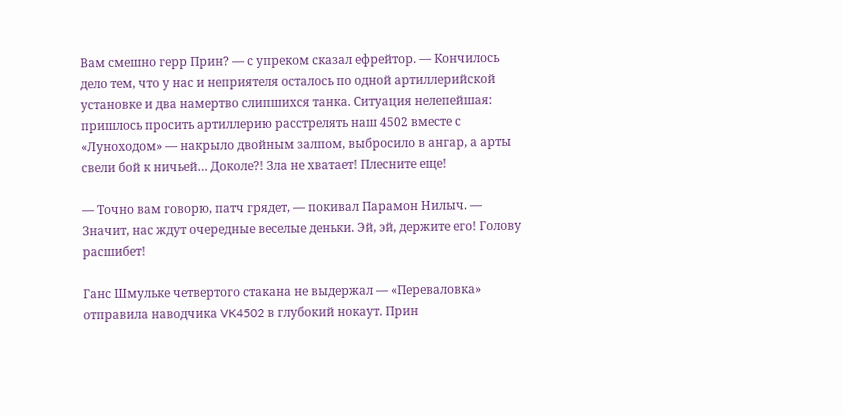Вам смешно герр Прин? — с упреком сказал ефрейтор. — Кончилось дело тем, что у нас и неприятеля осталось по одной артиллерийской установке и два намертво слипшихся танка. Ситуация нелепейшая: пришлось просить артиллерию расстрелять наш 4502 вместе с «Луноходом» — накрыло двойным залпом, выбросило в ангар, а арты свели бой к ничьей… Доколе?! Зла не хватает! Плесните еще!

— Точно вам говорю, патч грядет, — покивал Парамон Нилыч. — Значит, нас ждут очередные веселые деньки. Эй, эй, держите его! Голову расшибет!

Ганс Шмульке четвертого стакана не выдержал — «Переваловка» отправила наводчика VK4502 в глубокий нокаут. Прин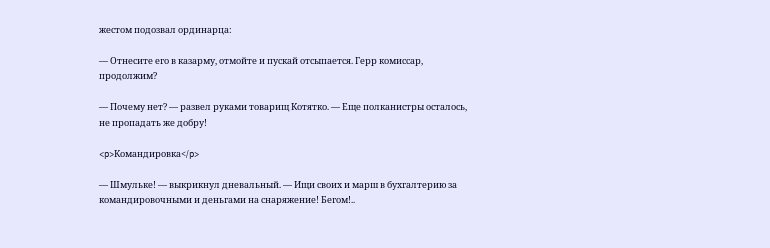жестом подозвал ординарца:

— Отнесите его в казарму, отмойте и пускай отсыпается. Герр комиссар, продолжим?

— Почему нет? — развел руками товарищ Котятко. — Еще полканистры осталось, не пропадать же добру!

<p>Командировка</p>

— Шмульке! — выкрикнул дневальный. — Ищи своих и марш в бухгалтерию за командировочными и деньгами на снаряжение! Бегом!..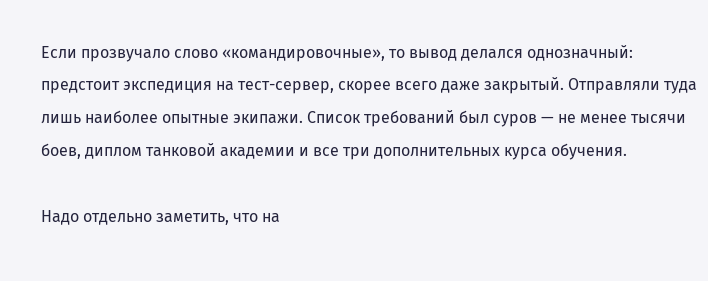Если прозвучало слово «командировочные», то вывод делался однозначный: предстоит экспедиция на тест-сервер, скорее всего даже закрытый. Отправляли туда лишь наиболее опытные экипажи. Список требований был суров — не менее тысячи боев, диплом танковой академии и все три дополнительных курса обучения.

Надо отдельно заметить, что на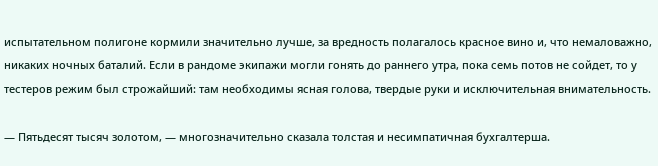испытательном полигоне кормили значительно лучше, за вредность полагалось красное вино и, что немаловажно, никаких ночных баталий. Если в рандоме экипажи могли гонять до раннего утра, пока семь потов не сойдет, то у тестеров режим был строжайший: там необходимы ясная голова, твердые руки и исключительная внимательность.

— Пятьдесят тысяч золотом, — многозначительно сказала толстая и несимпатичная бухгалтерша.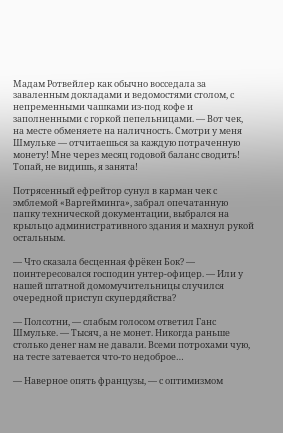Мадам Ротвейлер как обычно восседала за заваленным докладами и ведомостями столом, с непременными чашками из-под кофе и заполненными с горкой пепельницами. — Вот чек, на месте обменяете на наличность. Смотри у меня Шмульке — отчитаешься за каждую потраченную монету! Мне через месяц годовой баланс сводить! Топай, не видишь, я занята!

Потрясенный ефрейтор сунул в карман чек с эмблемой «Варгейминга», забрал опечатанную папку технической документации, выбрался на крыльцо административного здания и махнул рукой остальным.

— Что сказала бесценная фрёкен Бок? — поинтересовался господин унтер-офицер. — Или у нашей штатной домомучительницы случился очередной приступ скупердяйства?

— Полсотни, — слабым голосом ответил Ганс Шмульке. — Тысяч, а не монет. Никогда раньше столько денег нам не давали. Всеми потрохами чую, на тесте затевается что-то недоброе…

— Наверное опять французы, — с оптимизмом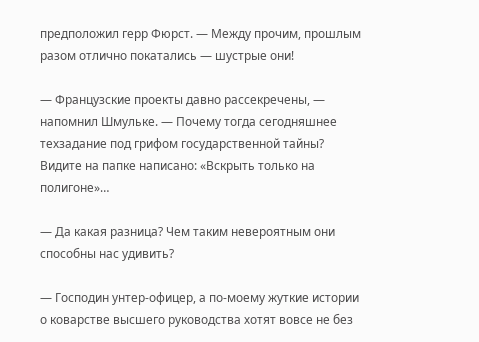предположил герр Фюрст. — Между прочим, прошлым разом отлично покатались — шустрые они!

— Французские проекты давно рассекречены, — напомнил Шмульке. — Почему тогда сегодняшнее техзадание под грифом государственной тайны? Видите на папке написано: «Вскрыть только на полигоне»…

— Да какая разница? Чем таким невероятным они способны нас удивить?

— Господин унтер-офицер, а по-моему жуткие истории о коварстве высшего руководства хотят вовсе не без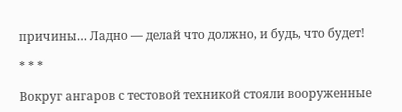причины… Ладно — делай что дoлжно, и будь, что будет!

* * *

Вокруг ангаров с тестовой техникой стояли вооруженные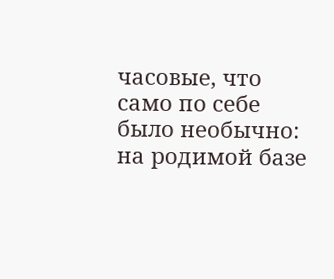часовые, что само по себе было необычно: на родимой базе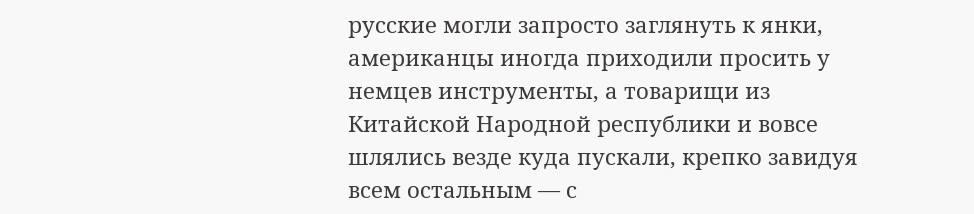русские могли запросто заглянуть к янки, американцы иногда приходили просить у немцев инструменты, а товарищи из Китайской Народной республики и вовсе шлялись везде куда пускали, крепко завидуя всем остальным — с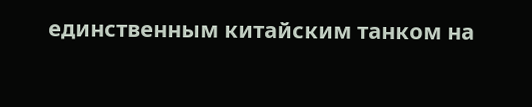единственным китайским танком на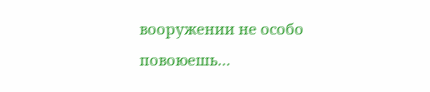вооружении не особо повоюешь…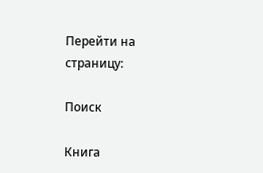Перейти на страницу:

Поиск

Книга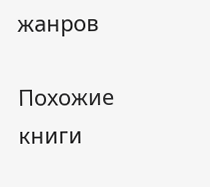жанров

Похожие книги